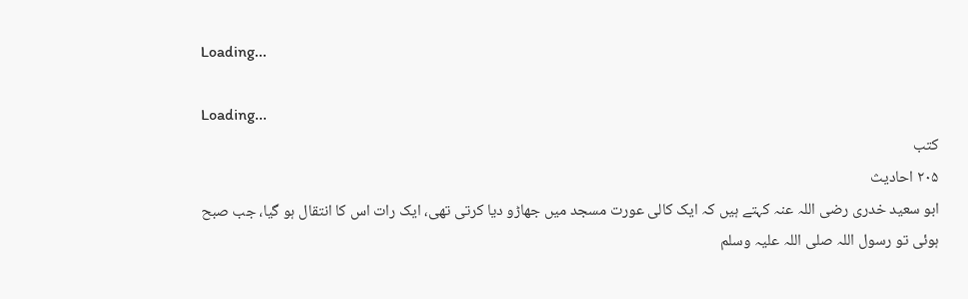Loading...

Loading...
کتب
۲۰۵ احادیث
ابو سعید خدری رضی اللہ عنہ کہتے ہیں کہ ایک کالی عورت مسجد میں جھاڑو دیا کرتی تھی، ایک رات اس کا انتقال ہو گیا، جب صبح ہوئی تو رسول اللہ صلی اللہ علیہ وسلم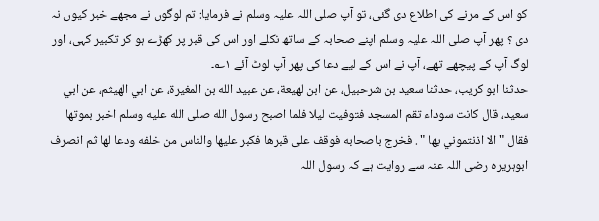کو اس کے مرنے کی اطلاع دی گئی، تو آپ صلی اللہ علیہ وسلم نے فرمایا: تم لوگوں نے مجھے خبر کیوں نہ دی ؟ پھر آپ صلی اللہ علیہ وسلم اپنے صحابہ کے ساتھ نکلے اور اس کی قبر پر کھڑے ہو کر تکبیر کہی، اور لوگ آپ کے پیچھے تھے، آپ نے اس کے لیے دعا کی پھر آپ لوٹ آئے ۱؎۔
حدثنا ابو كريب، حدثنا سعيد بن شرحبيل، عن ابن لهيعة، عن عبيد الله بن المغيرة، عن ابي الهيثم، عن ابي سعيد، قال كانت سوداء تقم المسجد فتوفيت ليلا فلما اصبح رسول الله صلى الله عليه وسلم اخبر بموتها فقال " الا اذنتموني بها " . فخرج باصحابه فوقف على قبرها فكبر عليها والناس من خلفه ودعا لها ثم انصرف
ابوہریرہ رضی اللہ عنہ سے روایت ہے کہ رسول اللہ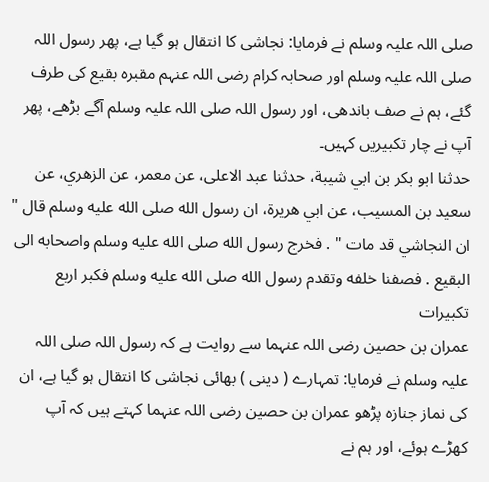صلی اللہ علیہ وسلم نے فرمایا: نجاشی کا انتقال ہو گیا ہے، پھر رسول اللہ صلی اللہ علیہ وسلم اور صحابہ کرام رضی اللہ عنہم مقبرہ بقیع کی طرف گئے، ہم نے صف باندھی، اور رسول اللہ صلی اللہ علیہ وسلم آگے بڑھے، پھر آپ نے چار تکبیریں کہیں۔
حدثنا ابو بكر بن ابي شيبة، حدثنا عبد الاعلى، عن معمر، عن الزهري، عن سعيد بن المسيب، عن ابي هريرة، ان رسول الله صلى الله عليه وسلم قال " ان النجاشي قد مات " . فخرج رسول الله صلى الله عليه وسلم واصحابه الى البقيع . فصفنا خلفه وتقدم رسول الله صلى الله عليه وسلم فكبر اربع تكبيرات
عمران بن حصین رضی اللہ عنہما سے روایت ہے کہ رسول اللہ صلی اللہ علیہ وسلم نے فرمایا: تمہارے ( دینی ) بھائی نجاشی کا انتقال ہو گیا ہے، ان کی نماز جنازہ پڑھو عمران بن حصین رضی اللہ عنہما کہتے ہیں کہ آپ کھڑے ہوئے، اور ہم نے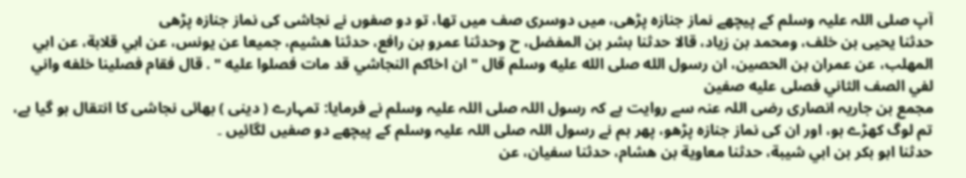آپ صلی اللہ علیہ وسلم کے پیچھے نماز جنازہ پڑھی، میں دوسری صف میں تھا، تو دو صفوں نے نجاشی کی نماز جنازہ پڑھی
حدثنا يحيى بن خلف، ومحمد بن زياد، قالا حدثنا بشر بن المفضل، ح وحدثنا عمرو بن رافع، حدثنا هشيم، جميعا عن يونس، عن ابي قلابة، عن ابي المهلب، عن عمران بن الحصين، ان رسول الله صلى الله عليه وسلم قال " ان اخاكم النجاشي قد مات فصلوا عليه " . قال فقام فصلينا خلفه واني لفي الصف الثاني فصلى عليه صفين
مجمع بن جاریہ انصاری رضی اللہ عنہ سے روایت ہے کہ رسول اللہ صلی اللہ علیہ وسلم نے فرمایا: تمہارے ( دینی ) بھائی نجاشی کا انتقال ہو گیا ہے، تم لوگ کھڑے ہو، اور ان کی نماز جنازہ پڑھو، پھر ہم نے رسول اللہ صلی اللہ علیہ وسلم کے پیچھے دو صفیں لگائیں ۔
حدثنا ابو بكر بن ابي شيبة، حدثنا معاوية بن هشام، حدثنا سفيان، عن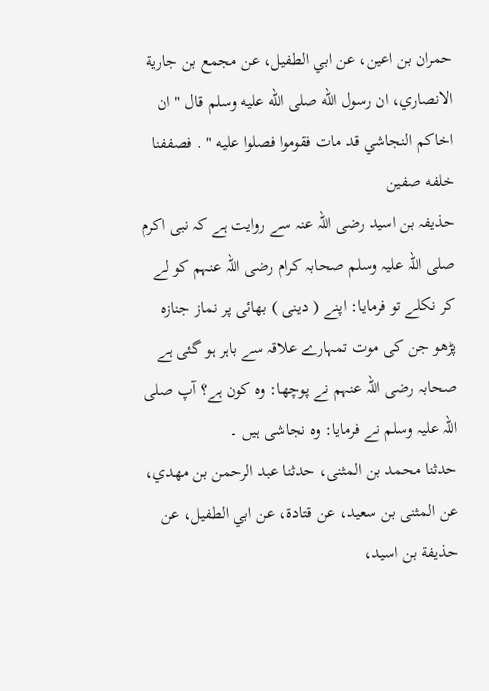حمران بن اعين، عن ابي الطفيل، عن مجمع بن جارية الانصاري، ان رسول الله صلى الله عليه وسلم قال " ان اخاكم النجاشي قد مات فقوموا فصلوا عليه " . فصففنا خلفه صفين
حذیفہ بن اسید رضی اللہ عنہ سے روایت ہے کہ نبی اکرم صلی اللہ علیہ وسلم صحابہ کرام رضی اللہ عنہم کو لے کر نکلے تو فرمایا: اپنے ( دینی ) بھائی پر نماز جنازہ پڑھو جن کی موت تمہارے علاقہ سے باہر ہو گئی ہے صحابہ رضی اللہ عنہم نے پوچھا: وہ کون ہے؟ آپ صلی اللہ علیہ وسلم نے فرمایا: وہ نجاشی ہیں ۔
حدثنا محمد بن المثنى، حدثنا عبد الرحمن بن مهدي، عن المثنى بن سعيد، عن قتادة، عن ابي الطفيل، عن حذيفة بن اسيد،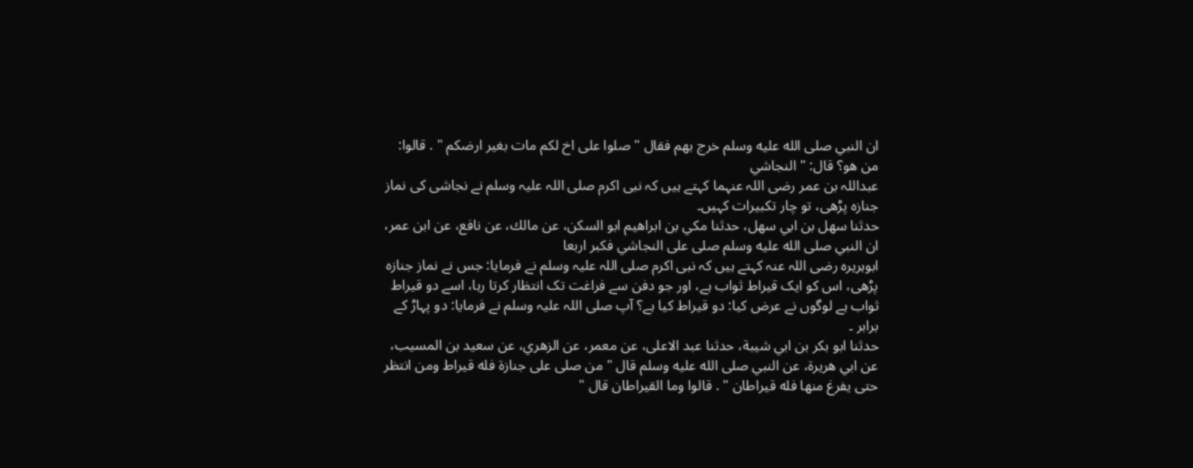ان النبي صلى الله عليه وسلم خرج بهم فقال " صلوا على اخ لكم مات بغير ارضكم " . قالوا: من هو؟ قال: " النجاشي
عبداللہ بن عمر رضی اللہ عنہما کہتے ہیں کہ نبی اکرم صلی اللہ علیہ وسلم نے نجاشی کی نماز جنازہ پڑھی، تو چار تکبیرات کہیں۔
حدثنا سهل بن ابي سهل، حدثنا مكي بن ابراهيم ابو السكن، عن مالك، عن نافع، عن ابن عمر، ان النبي صلى الله عليه وسلم صلى على النجاشي فكبر اربعا
ابوہریرہ رضی اللہ عنہ کہتے ہیں کہ نبی اکرم صلی اللہ علیہ وسلم نے فرمایا: جس نے نماز جنازہ پڑھی، اس کو ایک قیراط ثواب ہے، اور جو دفن سے فراغت تک انتظار کرتا رہا، اسے دو قیراط ثواب ہے لوگوں نے عرض کیا: دو قیراط کیا ہے؟ آپ صلی اللہ علیہ وسلم نے فرمایا: دو پہاڑ کے برابر ۔
حدثنا ابو بكر بن ابي شيبة، حدثنا عبد الاعلى، عن معمر، عن الزهري، عن سعيد بن المسيب، عن ابي هريرة، عن النبي صلى الله عليه وسلم قال " من صلى على جنازة فله قيراط ومن انتظر حتى يفرغ منها فله قيراطان " . قالوا وما القيراطان قال "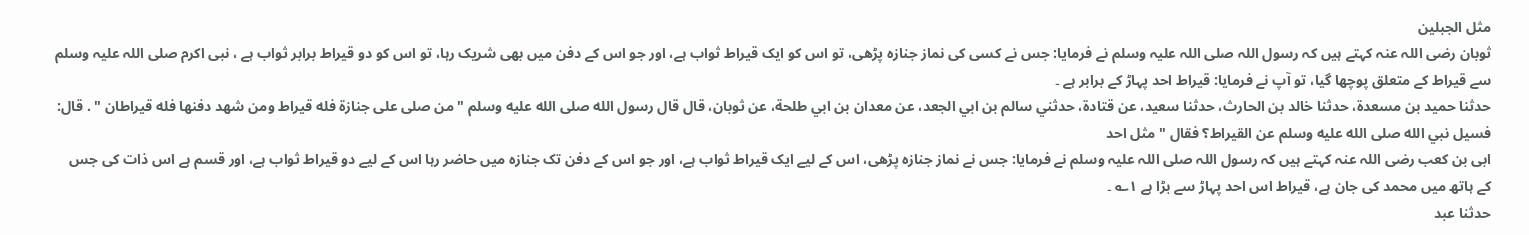مثل الجبلين
ثوبان رضی اللہ عنہ کہتے ہیں کہ رسول اللہ صلی اللہ علیہ وسلم نے فرمایا: جس نے کسی کی نماز جنازہ پڑھی، تو اس کو ایک قیراط ثواب ہے، اور جو اس کے دفن میں بھی شریک رہا، تو اس کو دو قیراط برابر ثواب ہے ، نبی اکرم صلی اللہ علیہ وسلم سے قیراط کے متعلق پوچھا گیا، تو آپ نے فرمایا: قیراط احد پہاڑ کے برابر ہے ۔
حدثنا حميد بن مسعدة، حدثنا خالد بن الحارث، حدثنا سعيد، عن قتادة، حدثني سالم بن ابي الجعد، عن معدان بن ابي طلحة، عن ثوبان، قال قال رسول الله صلى الله عليه وسلم " من صلى على جنازة فله قيراط ومن شهد دفنها فله قيراطان " . قال: فسيل نبي الله صلى الله عليه وسلم عن القيراط؟ فقال " مثل احد
ابی بن کعب رضی اللہ عنہ کہتے ہیں کہ رسول اللہ صلی اللہ علیہ وسلم نے فرمایا: جس نے نماز جنازہ پڑھی، اس کے لیے ایک قیراط ثواب ہے، اور جو اس کے دفن تک جنازہ میں حاضر رہا اس کے لیے دو قیراط ثواب ہے، اور قسم ہے اس ذات کی جس کے ہاتھ میں محمد کی جان ہے، قیراط اس احد پہاڑ سے بڑا ہے ۱؎ ۔
حدثنا عبد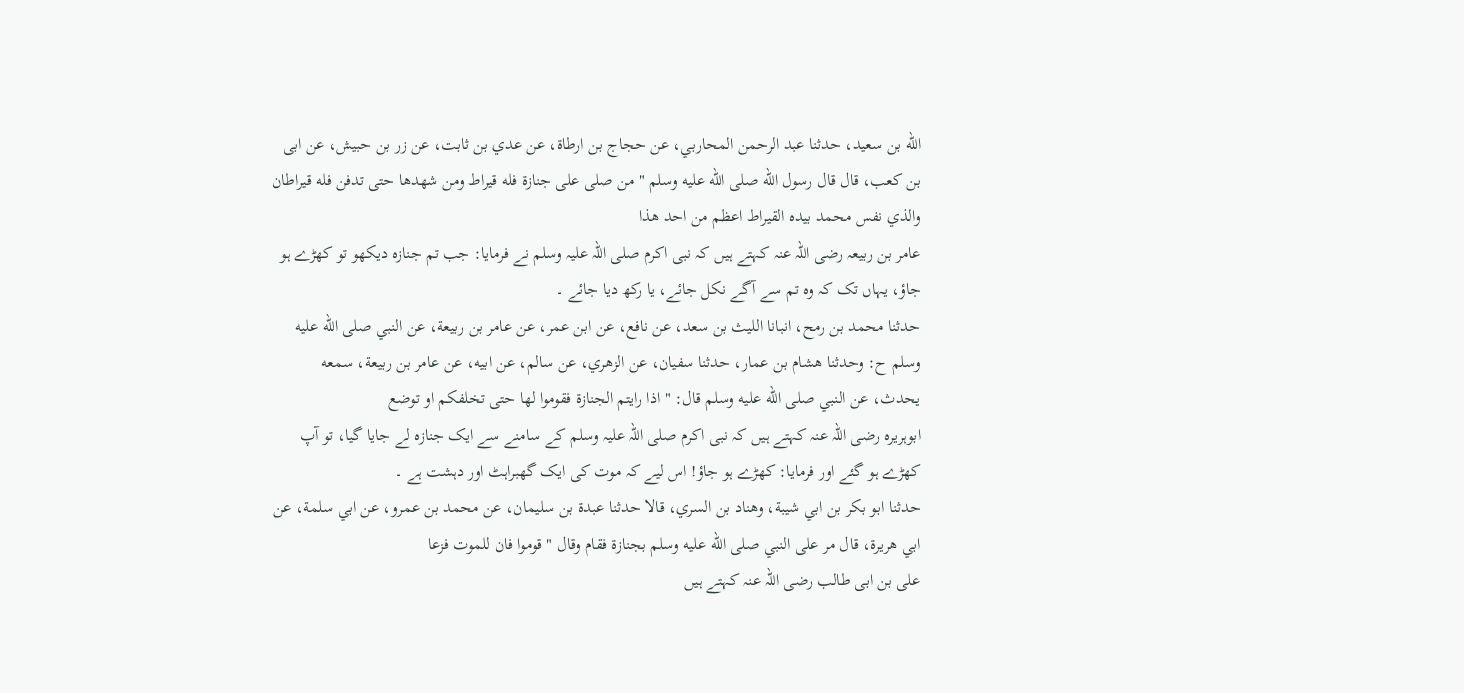الله بن سعيد، حدثنا عبد الرحمن المحاربي، عن حجاج بن ارطاة، عن عدي بن ثابت، عن زر بن حبيش، عن ابى بن كعب، قال قال رسول الله صلى الله عليه وسلم " من صلى على جنازة فله قيراط ومن شهدها حتى تدفن فله قيراطان والذي نفس محمد بيده القيراط اعظم من احد هذا
عامر بن ربیعہ رضی اللہ عنہ کہتے ہیں کہ نبی اکرم صلی اللہ علیہ وسلم نے فرمایا: جب تم جنازہ دیکھو تو کھڑے ہو جاؤ، یہاں تک کہ وہ تم سے آگے نکل جائے، یا رکھ دیا جائے ۔
حدثنا محمد بن رمح، انبانا الليث بن سعد، عن نافع، عن ابن عمر، عن عامر بن ربيعة، عن النبي صلى الله عليه وسلم ح: وحدثنا هشام بن عمار، حدثنا سفيان، عن الزهري، عن سالم، عن ابيه، عن عامر بن ربيعة، سمعه يحدث، عن النبي صلى الله عليه وسلم قال: " اذا رايتم الجنازة فقوموا لها حتى تخلفكم او توضع
ابوہریرہ رضی اللہ عنہ کہتے ہیں کہ نبی اکرم صلی اللہ علیہ وسلم کے سامنے سے ایک جنازہ لے جایا گیا، تو آپ کھڑے ہو گئے اور فرمایا: کھڑے ہو جاؤ! اس لیے کہ موت کی ایک گھبراہٹ اور دہشت ہے ۔
حدثنا ابو بكر بن ابي شيبة، وهناد بن السري، قالا حدثنا عبدة بن سليمان، عن محمد بن عمرو، عن ابي سلمة، عن ابي هريرة، قال مر على النبي صلى الله عليه وسلم بجنازة فقام وقال " قوموا فان للموت فزعا
علی بن ابی طالب رضی اللہ عنہ کہتے ہیں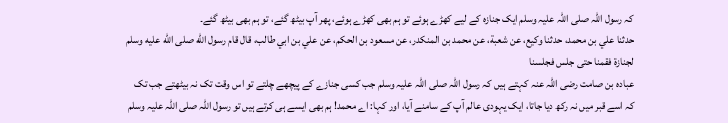کہ رسول اللہ صلی اللہ علیہ وسلم ایک جنازہ کے لیے کھڑے ہوئے تو ہم بھی کھڑے ہوئے، پھر آپ بیٹھ گئے، تو ہم بھی بیٹھ گئے۔
حدثنا علي بن محمد، حدثنا وكيع، عن شعبة، عن محمد بن المنكدر، عن مسعود بن الحكم، عن علي بن ابي طالب، قال قام رسول الله صلى الله عليه وسلم لجنازة فقمنا حتى جلس فجلسنا
عبادہ بن صامت رضی اللہ عنہ کہتے ہیں کہ رسول اللہ صلی اللہ علیہ وسلم جب کسی جنازے کے پیچھے چلتے تو اس وقت تک نہ بیٹھتے جب تک کہ اسے قبر میں نہ رکھ دیا جاتا، ایک یہودی عالم آپ کے سامنے آیا، اور کہا: اے محمد! ہم بھی ایسے ہی کرتے ہیں تو رسول اللہ صلی اللہ علیہ وسلم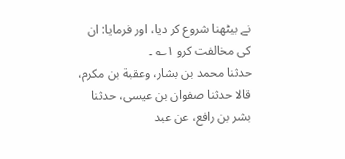نے بیٹھنا شروع کر دیا، اور فرمایا: ان کی مخالفت کرو ۱؎ ۔
حدثنا محمد بن بشار، وعقبة بن مكرم، قالا حدثنا صفوان بن عيسى، حدثنا بشر بن رافع، عن عبد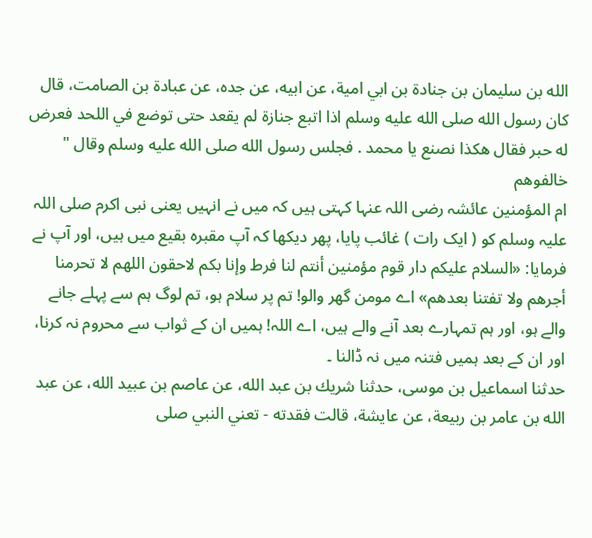الله بن سليمان بن جنادة بن ابي امية، عن ابيه، عن جده، عن عبادة بن الصامت، قال كان رسول الله صلى الله عليه وسلم اذا اتبع جنازة لم يقعد حتى توضع في اللحد فعرض له حبر فقال هكذا نصنع يا محمد . فجلس رسول الله صلى الله عليه وسلم وقال " خالفوهم
ام المؤمنین عائشہ رضی اللہ عنہا کہتی ہیں کہ میں نے انہیں یعنی نبی اکرم صلی اللہ علیہ وسلم کو ( ایک رات ) غائب پایا، پھر دیکھا کہ آپ مقبرہ بقیع میں ہیں، اور آپ نے فرمایا: «السلام عليكم دار قوم مؤمنين أنتم لنا فرط وإنا بكم لاحقون اللهم لا تحرمنا أجرهم ولا تفتنا بعدهم» اے مومن گھر والو! تم پر سلام ہو، تم لوگ ہم سے پہلے جانے والے ہو، اور ہم تمہارے بعد آنے والے ہیں، اے اللہ! ہمیں ان کے ثواب سے محروم نہ کرنا، اور ان کے بعد ہمیں فتنہ میں نہ ڈالنا ۔
حدثنا اسماعيل بن موسى، حدثنا شريك بن عبد الله، عن عاصم بن عبيد الله، عن عبد الله بن عامر بن ربيعة، عن عايشة، قالت فقدته - تعني النبي صلى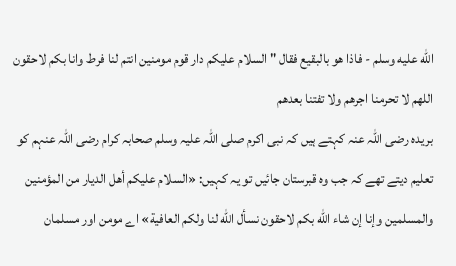الله عليه وسلم - فاذا هو بالبقيع فقال " السلام عليكم دار قوم مومنين انتم لنا فرط وانا بكم لاحقون اللهم لا تحرمنا اجرهم ولا تفتنا بعدهم
بریدہ رضی اللہ عنہ کہتے ہیں کہ نبی اکرم صلی اللہ علیہ وسلم صحابہ کرام رضی اللہ عنہم کو تعلیم دیتے تھے کہ جب وہ قبرستان جائیں تو یہ کہیں: «السلام عليكم أهل الديار من المؤمنين والمسلمين وإنا إن شاء الله بكم لاحقون نسأل الله لنا ولكم العافية» اے مومن اور مسلمان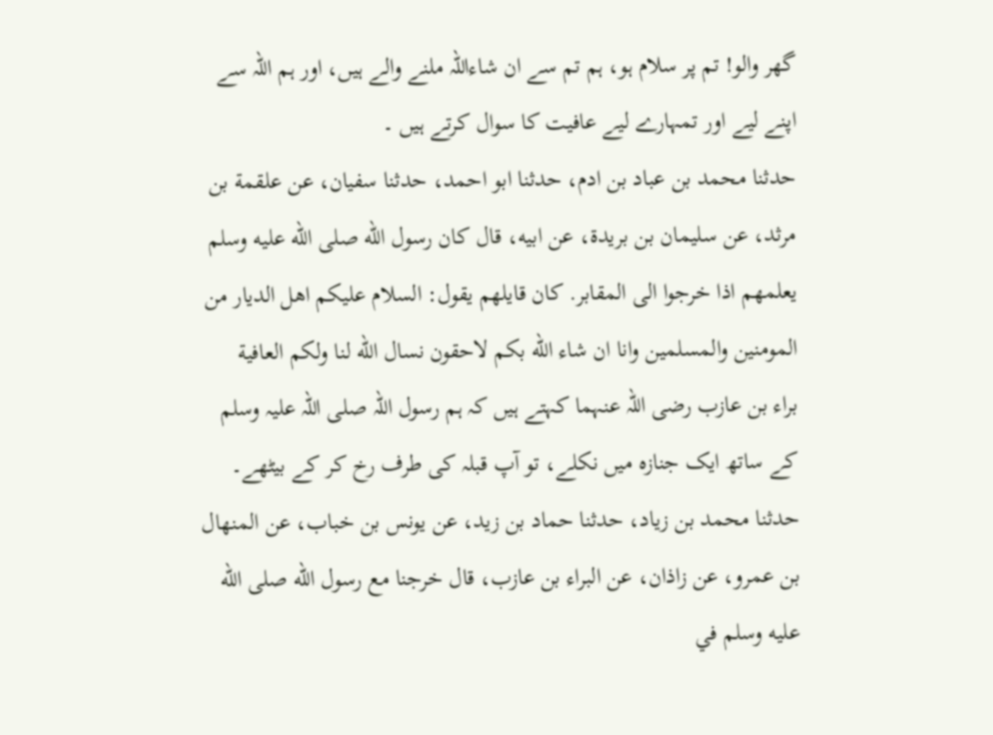گھر والو! تم پر سلام ہو، ہم تم سے ان شاءاللہ ملنے والے ہیں، اور ہم اللہ سے اپنے لیے اور تمہارے لیے عافیت کا سوال کرتے ہیں ۔
حدثنا محمد بن عباد بن ادم، حدثنا ابو احمد، حدثنا سفيان، عن علقمة بن مرثد، عن سليمان بن بريدة، عن ابيه، قال كان رسول الله صلى الله عليه وسلم يعلمهم اذا خرجوا الى المقابر. كان قايلهم يقول: السلام عليكم اهل الديار من المومنين والمسلمين وانا ان شاء الله بكم لاحقون نسال الله لنا ولكم العافية
براء بن عازب رضی اللہ عنہما کہتے ہیں کہ ہم رسول اللہ صلی اللہ علیہ وسلم کے ساتھ ایک جنازہ میں نکلے، تو آپ قبلہ کی طرف رخ کر کے بیٹھے۔
حدثنا محمد بن زياد، حدثنا حماد بن زيد، عن يونس بن خباب، عن المنهال بن عمرو، عن زاذان، عن البراء بن عازب، قال خرجنا مع رسول الله صلى الله عليه وسلم في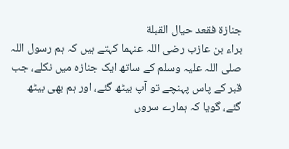جنازة فقعد حيال القبلة
براء بن عازب رضی اللہ عنہما کہتے ہیں کہ ہم رسول اللہ صلی اللہ علیہ وسلم کے ساتھ ایک جنازہ میں نکلے، جب قبر کے پاس پہنچے تو آپ بیٹھ گئے، اور ہم بھی بیٹھ گئے، گویا کہ ہمارے سروں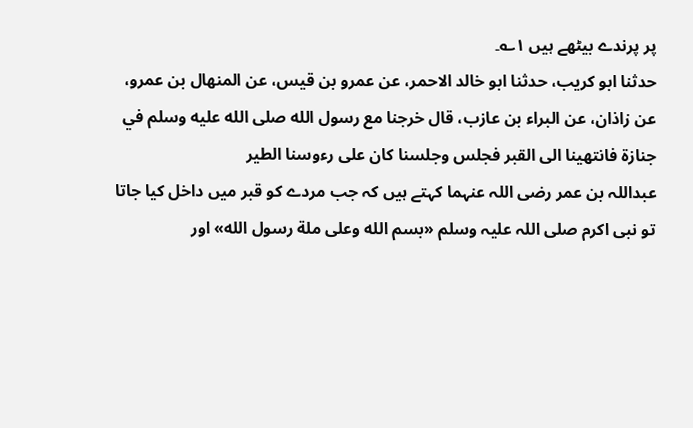پر پرندے بیٹھے ہیں ۱؎۔
حدثنا ابو كريب، حدثنا ابو خالد الاحمر، عن عمرو بن قيس، عن المنهال بن عمرو، عن زاذان، عن البراء بن عازب، قال خرجنا مع رسول الله صلى الله عليه وسلم في جنازة فانتهينا الى القبر فجلس وجلسنا كان على رءوسنا الطير
عبداللہ بن عمر رضی اللہ عنہما کہتے ہیں کہ جب مردے کو قبر میں داخل کیا جاتا تو نبی اکرم صلی اللہ علیہ وسلم «بسم الله وعلى ملة رسول الله» اور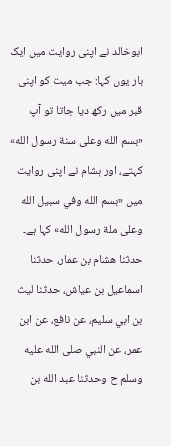ابوخالد نے اپنی روایت میں ایک بار یوں کہا: جب میت کو اپنی قبر میں رکھ دیا جاتا تو آپ «بسم الله وعلى سنة رسول الله» کہتے، اور ہشام نے اپنی روایت میں «بسم الله وفي سبيل الله وعلى ملة رسول الله» کہا ہے۔
حدثنا هشام بن عمار، حدثنا اسماعيل بن عياش، حدثنا ليث بن ابي سليم، عن نافع، عن ابن عمر، عن النبي صلى الله عليه وسلم ح وحدثنا عبد الله بن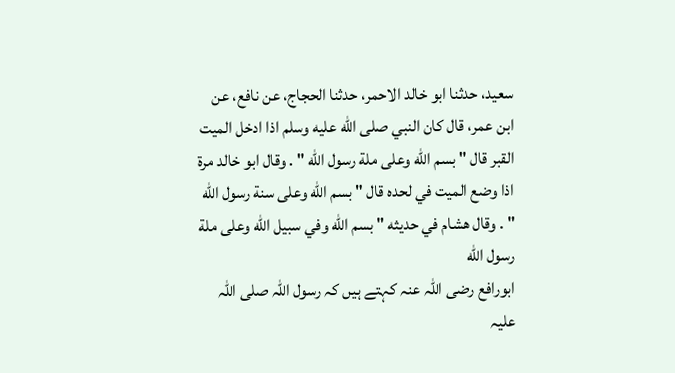سعيد، حدثنا ابو خالد الاحمر، حدثنا الحجاج، عن نافع، عن ابن عمر، قال كان النبي صلى الله عليه وسلم اذا ادخل الميت القبر قال " بسم الله وعلى ملة رسول الله " . وقال ابو خالد مرة اذا وضع الميت في لحده قال " بسم الله وعلى سنة رسول الله " . وقال هشام في حديثه " بسم الله وفي سبيل الله وعلى ملة رسول الله
ابورافع رضی اللہ عنہ کہتے ہیں کہ رسول اللہ صلی اللہ علیہ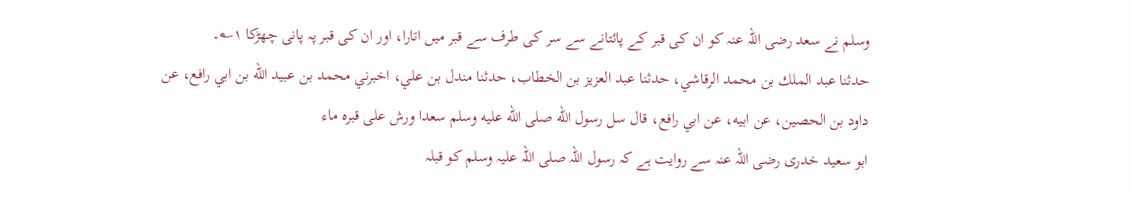وسلم نے سعد رضی اللہ عنہ کو ان کی قبر کے پائتانے سے سر کی طرف سے قبر میں اتارا، اور ان کی قبر پہ پانی چھڑکا ۱؎۔
حدثنا عبد الملك بن محمد الرقاشي، حدثنا عبد العزيز بن الخطاب، حدثنا مندل بن علي، اخبرني محمد بن عبيد الله بن ابي رافع، عن داود بن الحصين، عن ابيه، عن ابي رافع، قال سل رسول الله صلى الله عليه وسلم سعدا ورش على قبره ماء
ابو سعید خدری رضی اللہ عنہ سے روایت ہے کہ رسول اللہ صلی اللہ علیہ وسلم کو قبلہ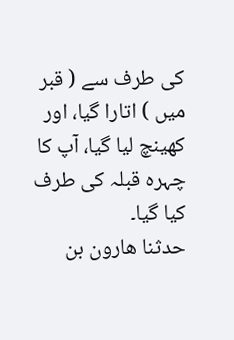کی طرف سے ( قبر میں ) اتارا گیا، اور کھینچ لیا گیا، آپ کا چہرہ قبلہ کی طرف کیا گیا۔
حدثنا هارون بن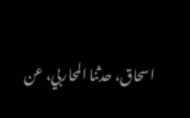اسحاق، حدثنا المحاربي، عن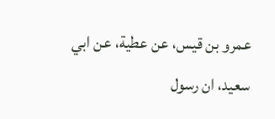عمرو بن قيس، عن عطية، عن ابي سعيد، ان رسول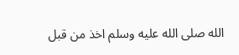الله صلى الله عليه وسلم اخذ من قبل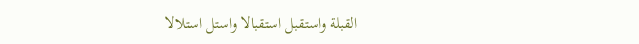القبلة واستقبل استقبالا واستل استلالا